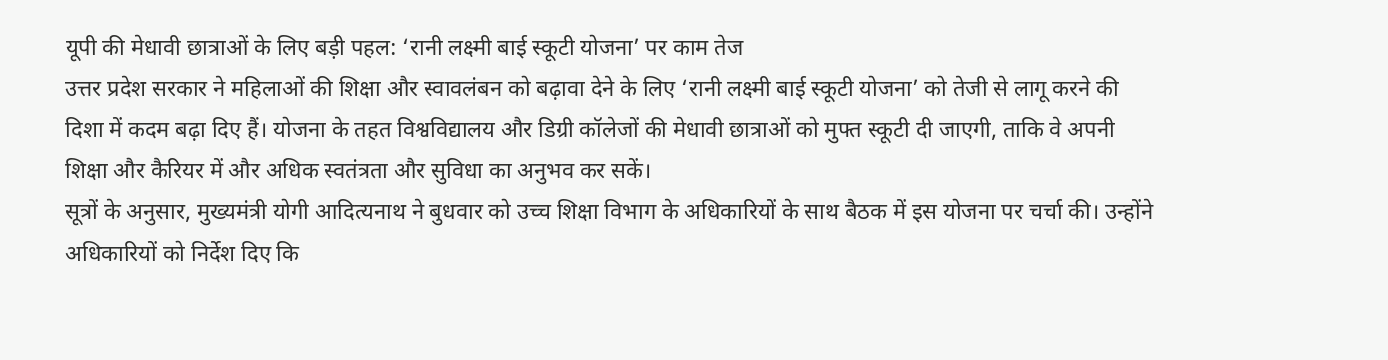यूपी की मेधावी छात्राओं के लिए बड़ी पहल: ‘रानी लक्ष्मी बाई स्कूटी योजना’ पर काम तेज
उत्तर प्रदेश सरकार ने महिलाओं की शिक्षा और स्वावलंबन को बढ़ावा देने के लिए ‘रानी लक्ष्मी बाई स्कूटी योजना’ को तेजी से लागू करने की दिशा में कदम बढ़ा दिए हैं। योजना के तहत विश्वविद्यालय और डिग्री कॉलेजों की मेधावी छात्राओं को मुफ्त स्कूटी दी जाएगी, ताकि वे अपनी शिक्षा और कैरियर में और अधिक स्वतंत्रता और सुविधा का अनुभव कर सकें।
सूत्रों के अनुसार, मुख्यमंत्री योगी आदित्यनाथ ने बुधवार को उच्च शिक्षा विभाग के अधिकारियों के साथ बैठक में इस योजना पर चर्चा की। उन्होंने अधिकारियों को निर्देश दिए कि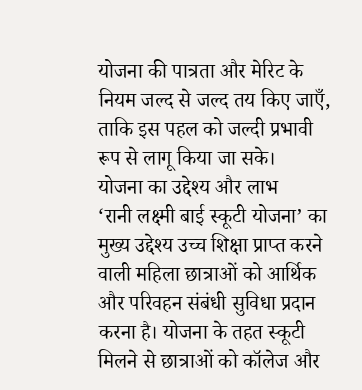योजना की पात्रता और मेरिट के नियम जल्द से जल्द तय किए जाएँ, ताकि इस पहल को जल्दी प्रभावी रूप से लागू किया जा सके।
योजना का उद्देश्य और लाभ
‘रानी लक्ष्मी बाई स्कूटी योजना’ का मुख्य उद्देश्य उच्च शिक्षा प्राप्त करने वाली महिला छात्राओं को आर्थिक और परिवहन संबंधी सुविधा प्रदान करना है। योजना के तहत स्कूटी मिलने से छात्राओं को कॉलेज और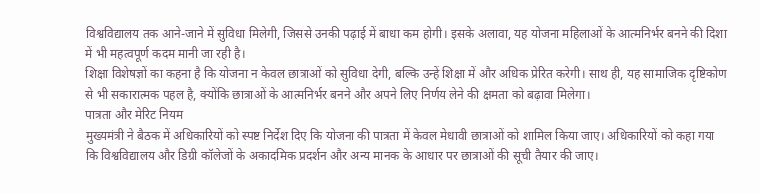विश्वविद्यालय तक आने-जाने में सुविधा मिलेगी, जिससे उनकी पढ़ाई में बाधा कम होगी। इसके अलावा, यह योजना महिलाओं के आत्मनिर्भर बनने की दिशा में भी महत्वपूर्ण कदम मानी जा रही है।
शिक्षा विशेषज्ञों का कहना है कि योजना न केवल छात्राओं को सुविधा देगी, बल्कि उन्हें शिक्षा में और अधिक प्रेरित करेगी। साथ ही, यह सामाजिक दृष्टिकोण से भी सकारात्मक पहल है, क्योंकि छात्राओं के आत्मनिर्भर बनने और अपने लिए निर्णय लेने की क्षमता को बढ़ावा मिलेगा।
पात्रता और मेरिट नियम
मुख्यमंत्री ने बैठक में अधिकारियों को स्पष्ट निर्देश दिए कि योजना की पात्रता में केवल मेधावी छात्राओं को शामिल किया जाए। अधिकारियों को कहा गया कि विश्वविद्यालय और डिग्री कॉलेजों के अकादमिक प्रदर्शन और अन्य मानक के आधार पर छात्राओं की सूची तैयार की जाए।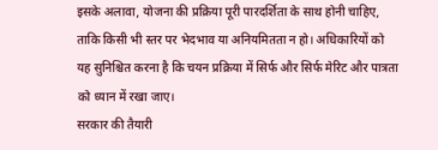इसके अलावा, योजना की प्रक्रिया पूरी पारदर्शिता के साथ होनी चाहिए, ताकि किसी भी स्तर पर भेदभाव या अनियमितता न हो। अधिकारियों को यह सुनिश्चित करना है कि चयन प्रक्रिया में सिर्फ और सिर्फ मेरिट और पात्रता को ध्यान में रखा जाए।
सरकार की तैयारी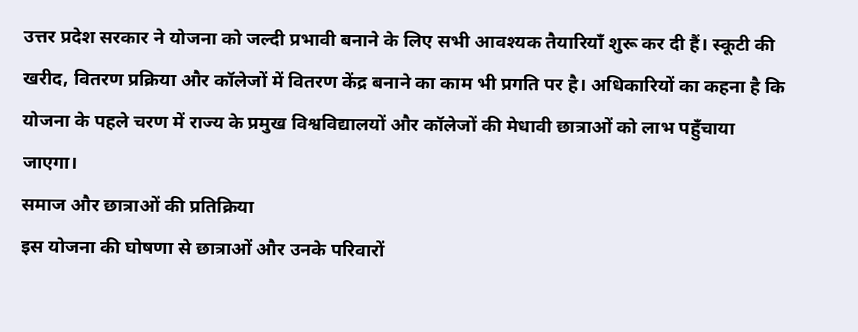उत्तर प्रदेश सरकार ने योजना को जल्दी प्रभावी बनाने के लिए सभी आवश्यक तैयारियाँ शुरू कर दी हैं। स्कूटी की खरीद, वितरण प्रक्रिया और कॉलेजों में वितरण केंद्र बनाने का काम भी प्रगति पर है। अधिकारियों का कहना है कि योजना के पहले चरण में राज्य के प्रमुख विश्वविद्यालयों और कॉलेजों की मेधावी छात्राओं को लाभ पहुँचाया जाएगा।
समाज और छात्राओं की प्रतिक्रिया
इस योजना की घोषणा से छात्राओं और उनके परिवारों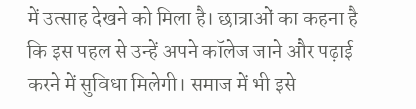में उत्साह देखने को मिला है। छात्राओं का कहना है कि इस पहल से उन्हें अपने कॉलेज जाने और पढ़ाई करने में सुविधा मिलेगी। समाज में भी इसे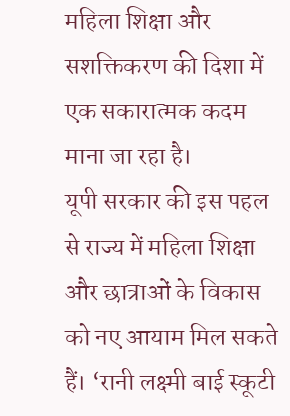महिला शिक्षा और सशक्तिकरण की दिशा में एक सकारात्मक कदम माना जा रहा है।
यूपी सरकार की इस पहल से राज्य में महिला शिक्षा और छात्राओं के विकास को नए आयाम मिल सकते हैं। ‘रानी लक्ष्मी बाई स्कूटी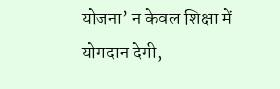योजना’ न केवल शिक्षा में योगदान देगी,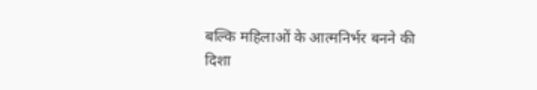बल्कि महिलाओं के आत्मनिर्भर बनने की दिशा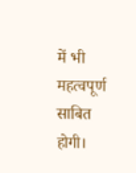में भी महत्वपूर्ण साबित होगी।